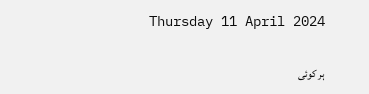Thursday 11 April 2024

ہر کوئی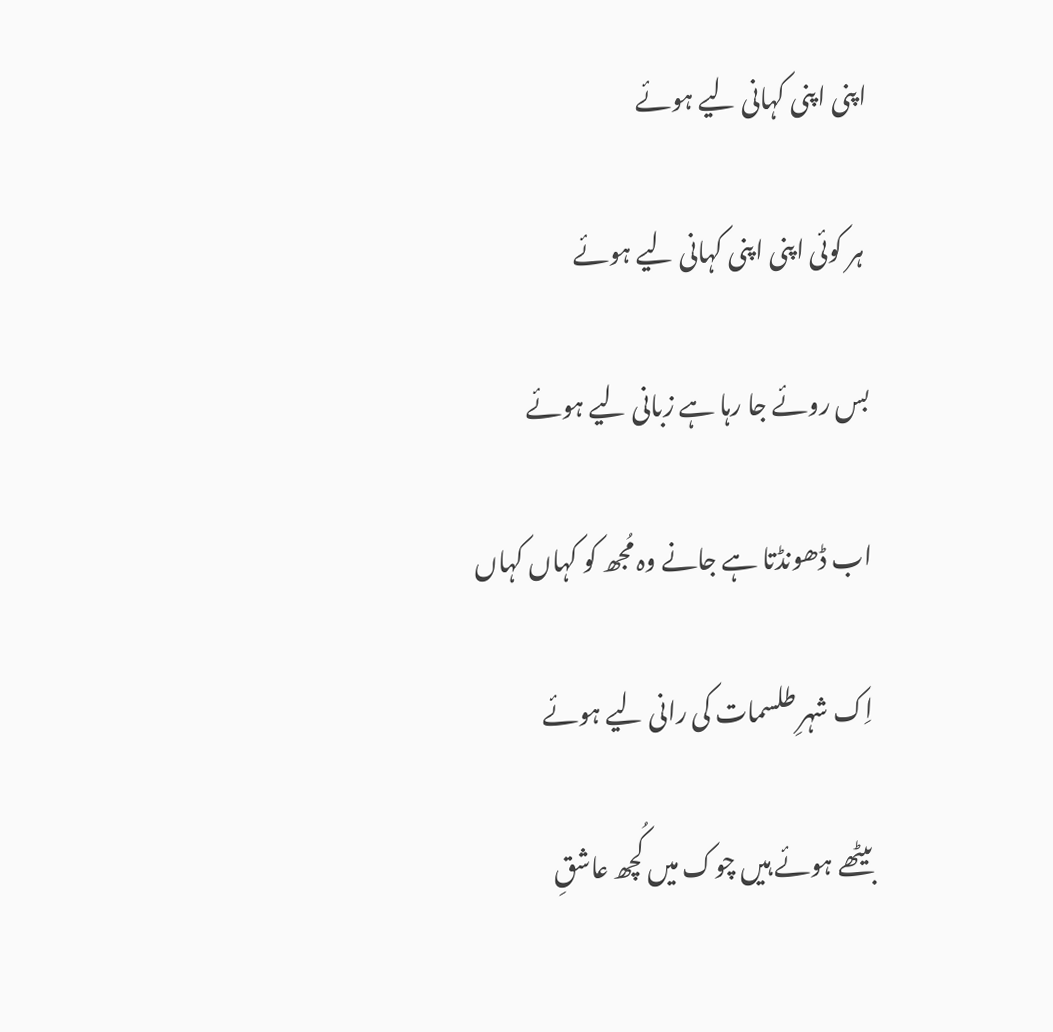اپنی اپنی کہانی لیے ہوئے

 ہر کوئی اپنی اپنی کہانی لیے ہوئے

بس روئے جا رہا ہے زبانی لیے ہوئے

اب ڈھونڈتا ہے جانے وہ مُجھ کو کہاں کہاں

اِک شہرِ طلسمات کی رانی لیے ہوئے

بیٹھے ہوئے ہیں چوک میں کُچھ عاشقِ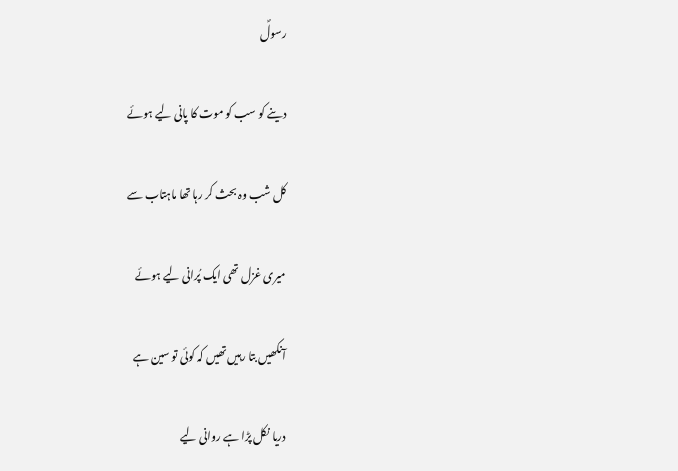رسولؐ

دینے کو سب کو موت کا پانی لیے ہوئے

کل شب وہ بحث کر رہا تھا ماہتاب سے

میری غزل تھی ایک پُرانی لیے ہوئے

آنکھیں بتا رہیں تھیں کہ کوئی تو سین ہے

دریا نکل پڑا ہے روانی لیے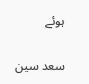ہوئے


سعد سین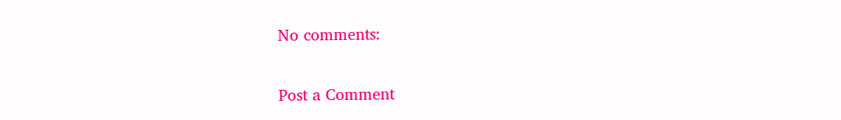No comments:

Post a Comment